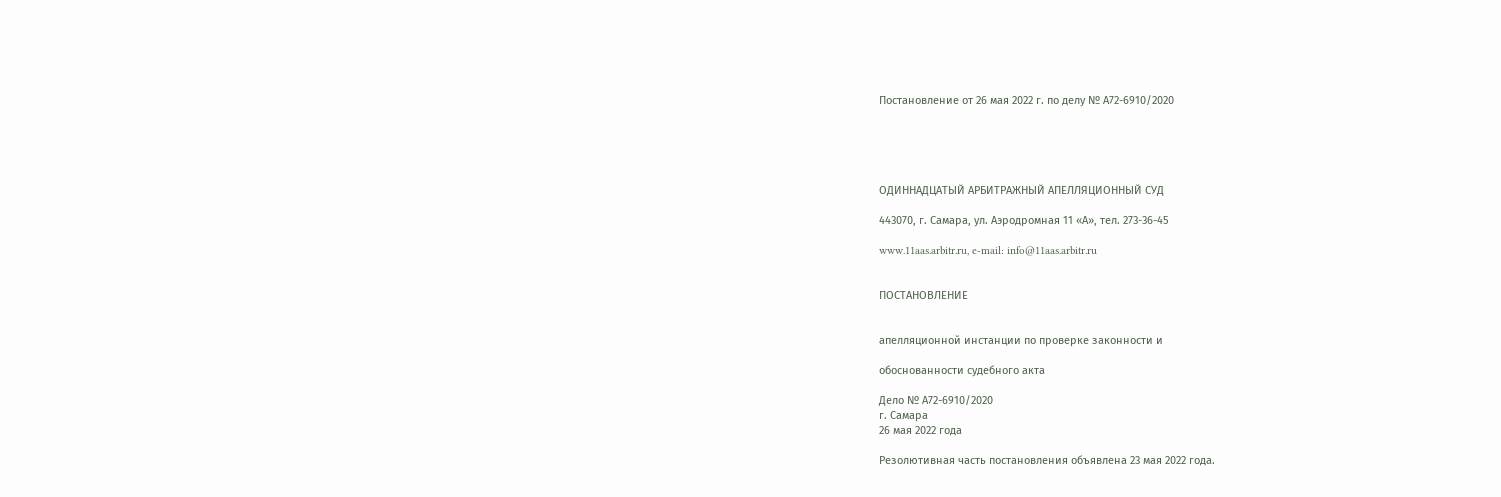Постановление от 26 мая 2022 г. по делу № А72-6910/2020





ОДИННАДЦАТЫЙ АРБИТРАЖНЫЙ АПЕЛЛЯЦИОННЫЙ СУД

443070, г. Самара, ул. Аэродромная 11 «А», тел. 273-36-45

www.11aas.arbitr.ru, e-mail: info@11aas.arbitr.ru


ПОСТАНОВЛЕНИЕ


апелляционной инстанции по проверке законности и

обоснованности судебного акта

Дело № А72-6910/2020
г. Самара
26 мая 2022 года

Резолютивная часть постановления объявлена 23 мая 2022 года.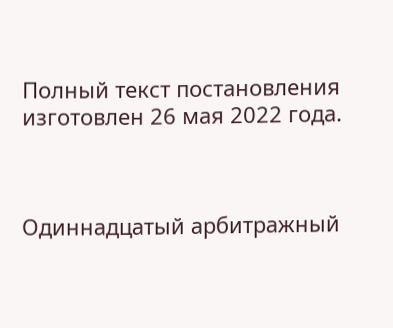Полный текст постановления изготовлен 26 мая 2022 года.



Одиннадцатый арбитражный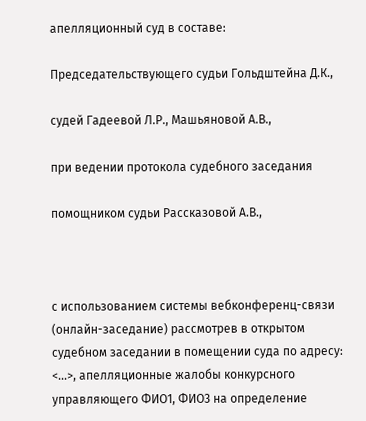апелляционный суд в составе:

Председательствующего судьи Гольдштейна Д.К.,

судей Гадеевой Л.Р., Машьяновой А.В.,

при ведении протокола судебного заседания

помощником судьи Рассказовой А.В.,



с использованием системы вебконференц-связи (онлайн-заседание) рассмотрев в открытом судебном заседании в помещении суда по адресу: <...>, апелляционные жалобы конкурсного управляющего ФИО1, ФИО3 на определение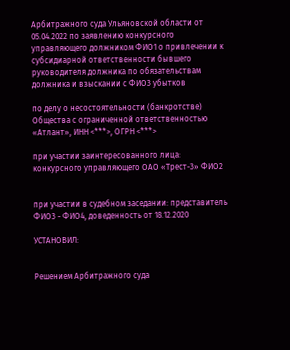Арбитражного суда Ульяновской области от 05.04.2022 по заявлению конкурсного управляющего должником ФИО1 о привлечении к субсидиарной ответственности бывшего руководителя должника по обязательствам должника и взыскании с ФИО3 убытков

по делу о несостоятельности (банкротстве) Общества с ограниченной ответственностью «Атлант», ИНН <***>, ОГРН <***>

при участии заинтересованного лица: конкурсного управляющего ОАО «Трест-3» ФИО2


при участии в судебном заседании: представитель ФИО3 - ФИО4, доведенность от 18.12.2020

УСТАНОВИЛ:


Решением Арбитражного суда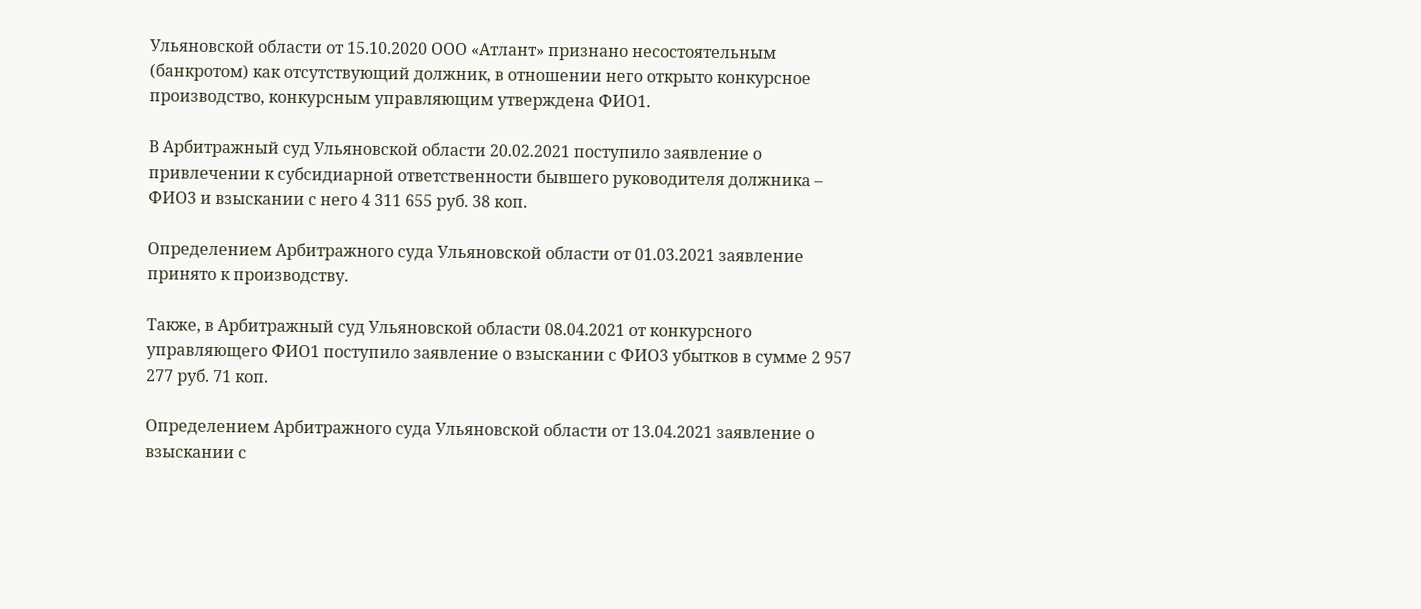Ульяновской области от 15.10.2020 ООО «Атлант» признано несостоятельным (банкротом) как отсутствующий должник, в отношении него открыто конкурсное производство, конкурсным управляющим утверждена ФИО1.

В Арбитражный суд Ульяновской области 20.02.2021 поступило заявление о привлечении к субсидиарной ответственности бывшего руководителя должника – ФИО3 и взыскании с него 4 311 655 руб. 38 коп.

Определением Арбитражного суда Ульяновской области от 01.03.2021 заявление принято к производству.

Также, в Арбитражный суд Ульяновской области 08.04.2021 от конкурсного управляющего ФИО1 поступило заявление о взыскании с ФИО3 убытков в сумме 2 957 277 руб. 71 коп.

Определением Арбитражного суда Ульяновской области от 13.04.2021 заявление о взыскании с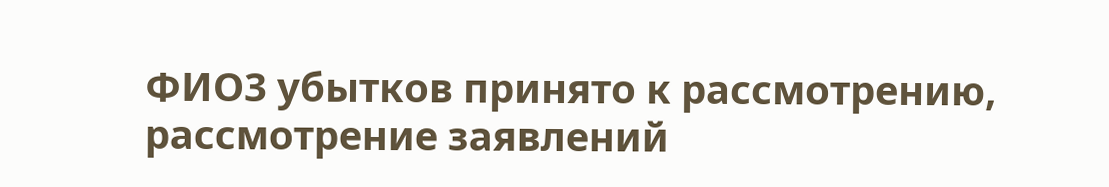ФИО3 убытков принято к рассмотрению, рассмотрение заявлений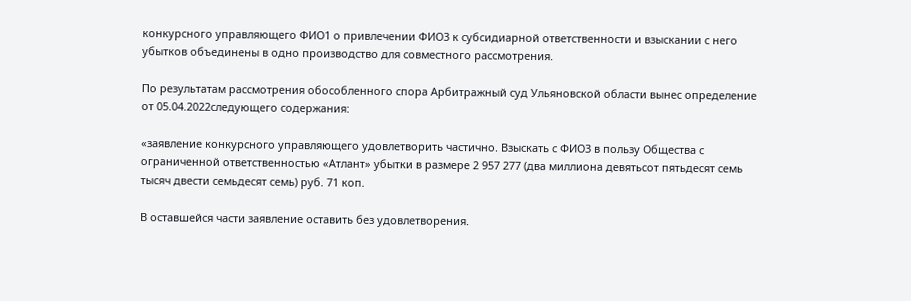конкурсного управляющего ФИО1 о привлечении ФИО3 к субсидиарной ответственности и взыскании с него убытков объединены в одно производство для совместного рассмотрения.

По результатам рассмотрения обособленного спора Арбитражный суд Ульяновской области вынес определение от 05.04.2022следующего содержания:

«заявление конкурсного управляющего удовлетворить частично. Взыскать с ФИО3 в пользу Общества с ограниченной ответственностью «Атлант» убытки в размере 2 957 277 (два миллиона девятьсот пятьдесят семь тысяч двести семьдесят семь) руб. 71 коп.

В оставшейся части заявление оставить без удовлетворения.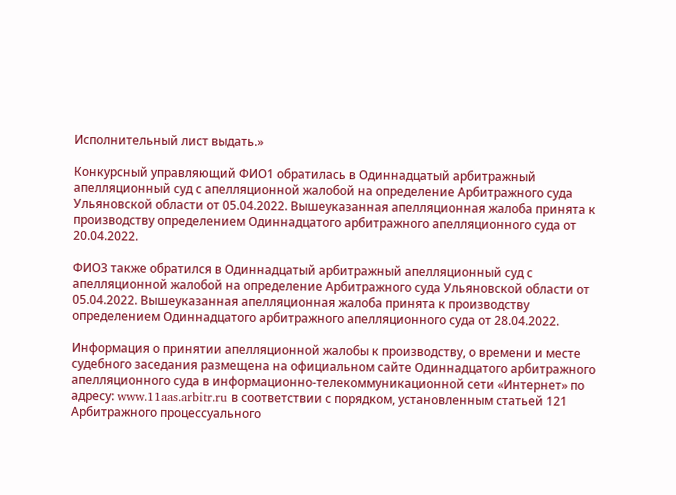Исполнительный лист выдать.»

Конкурсный управляющий ФИО1 обратилась в Одиннадцатый арбитражный апелляционный суд с апелляционной жалобой на определение Арбитражного суда Ульяновской области от 05.04.2022. Вышеуказанная апелляционная жалоба принята к производству определением Одиннадцатого арбитражного апелляционного суда от 20.04.2022.

ФИО3 также обратился в Одиннадцатый арбитражный апелляционный суд с апелляционной жалобой на определение Арбитражного суда Ульяновской области от 05.04.2022. Вышеуказанная апелляционная жалоба принята к производству определением Одиннадцатого арбитражного апелляционного суда от 28.04.2022.

Информация о принятии апелляционной жалобы к производству, о времени и месте судебного заседания размещена на официальном сайте Одиннадцатого арбитражного апелляционного суда в информационно-телекоммуникационной сети «Интернет» по адресу: www.11aas.arbitr.ru в соответствии с порядком, установленным статьей 121 Арбитражного процессуального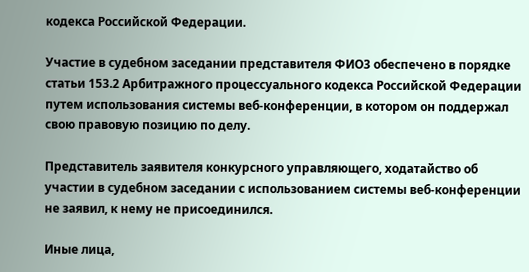кодекса Российской Федерации.

Участие в судебном заседании представителя ФИО3 обеспечено в порядке статьи 153.2 Арбитражного процессуального кодекса Российской Федерации путем использования системы веб-конференции, в котором он поддержал свою правовую позицию по делу.

Представитель заявителя конкурсного управляющего, ходатайство об участии в судебном заседании с использованием системы веб-конференции не заявил, к нему не присоединился.

Иные лица,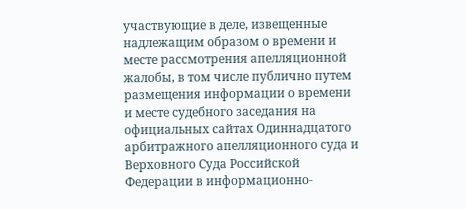участвующие в деле, извещенные надлежащим образом о времени и месте рассмотрения апелляционной жалобы, в том числе публично путем размещения информации о времени и месте судебного заседания на официальных сайтах Одиннадцатого арбитражного апелляционного суда и Верховного Суда Российской Федерации в информационно-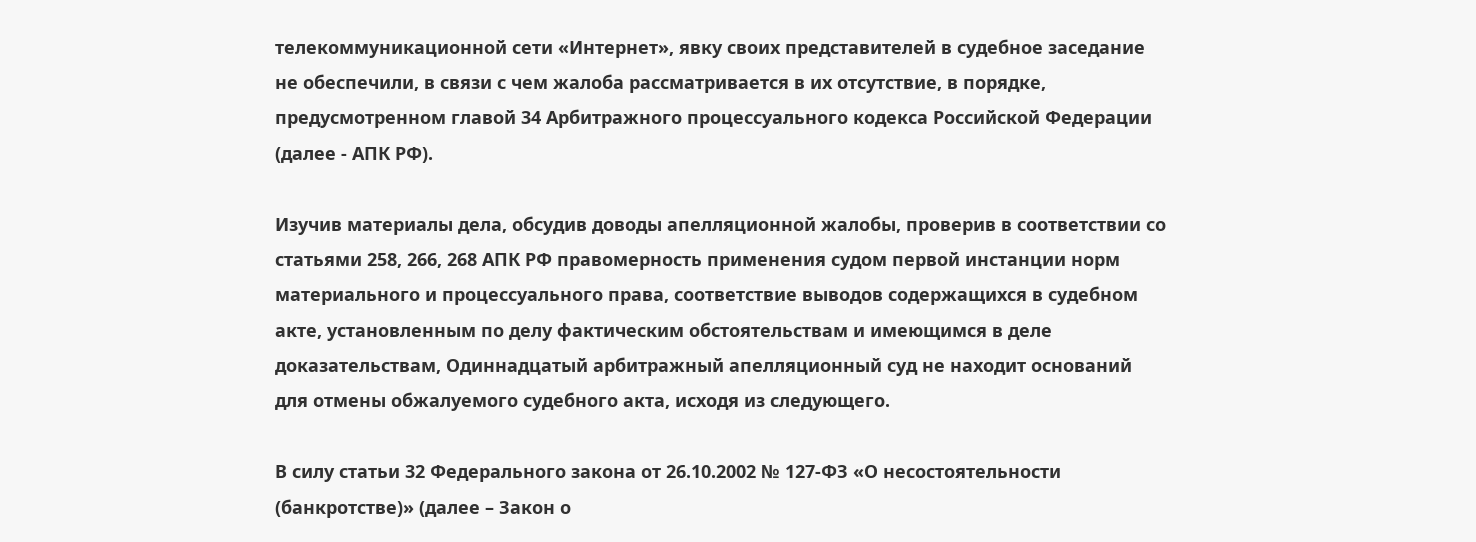телекоммуникационной сети «Интернет», явку своих представителей в судебное заседание не обеспечили, в связи с чем жалоба рассматривается в их отсутствие, в порядке, предусмотренном главой 34 Арбитражного процессуального кодекса Российской Федерации (далее - АПК РФ).

Изучив материалы дела, обсудив доводы апелляционной жалобы, проверив в соответствии со статьями 258, 266, 268 АПК РФ правомерность применения судом первой инстанции норм материального и процессуального права, соответствие выводов содержащихся в судебном акте, установленным по делу фактическим обстоятельствам и имеющимся в деле доказательствам, Одиннадцатый арбитражный апелляционный суд не находит оснований для отмены обжалуемого судебного акта, исходя из следующего.

В силу статьи 32 Федерального закона от 26.10.2002 № 127-ФЗ «О несостоятельности (банкротстве)» (далее – Закон о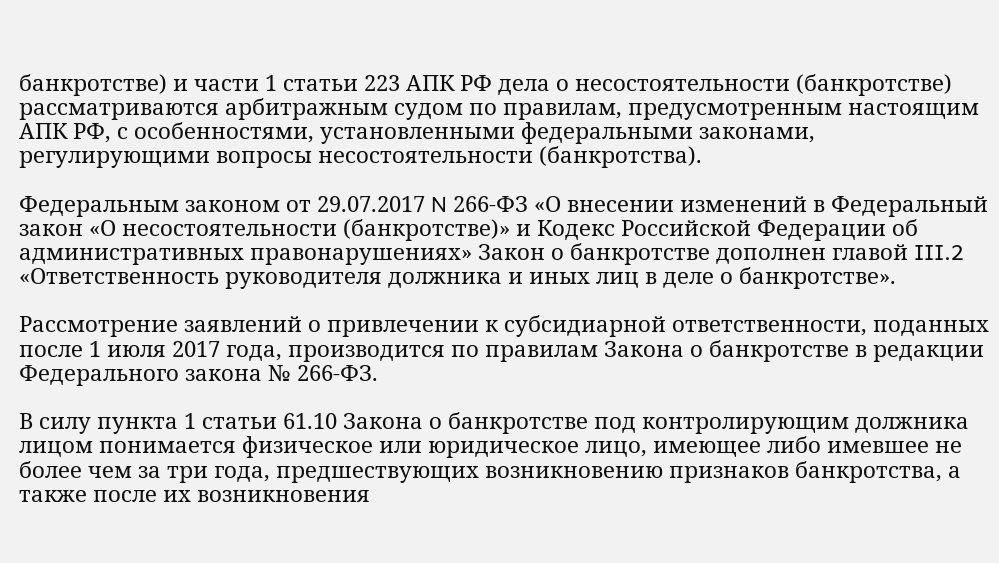банкротстве) и части 1 статьи 223 АПК РФ дела о несостоятельности (банкротстве) рассматриваются арбитражным судом по правилам, предусмотренным настоящим АПК РФ, с особенностями, установленными федеральными законами, регулирующими вопросы несостоятельности (банкротства).

Федеральным законом от 29.07.2017 N 266-ФЗ «О внесении изменений в Федеральный закон «О несостоятельности (банкротстве)» и Кодекс Российской Федерации об административных правонарушениях» Закон о банкротстве дополнен главой III.2 «Ответственность руководителя должника и иных лиц в деле о банкротстве».

Рассмотрение заявлений о привлечении к субсидиарной ответственности, поданных после 1 июля 2017 года, производится по правилам Закона о банкротстве в редакции Федерального закона № 266-ФЗ.

В силу пункта 1 статьи 61.10 Закона о банкротстве под контролирующим должника лицом понимается физическое или юридическое лицо, имеющее либо имевшее не более чем за три года, предшествующих возникновению признаков банкротства, а также после их возникновения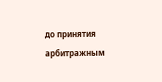до принятия арбитражным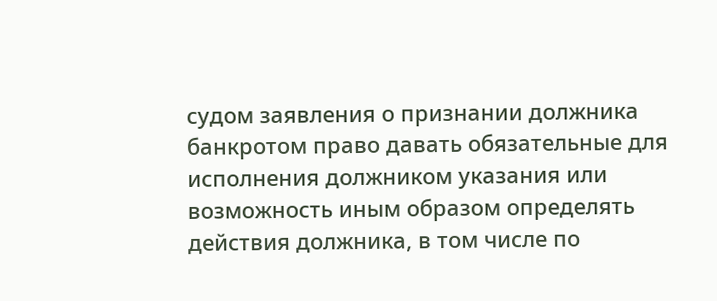судом заявления о признании должника банкротом право давать обязательные для исполнения должником указания или возможность иным образом определять действия должника, в том числе по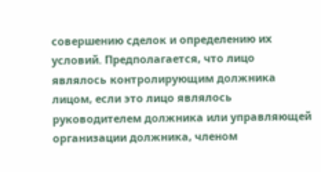совершению сделок и определению их условий. Предполагается, что лицо являлось контролирующим должника лицом, если это лицо являлось руководителем должника или управляющей организации должника, членом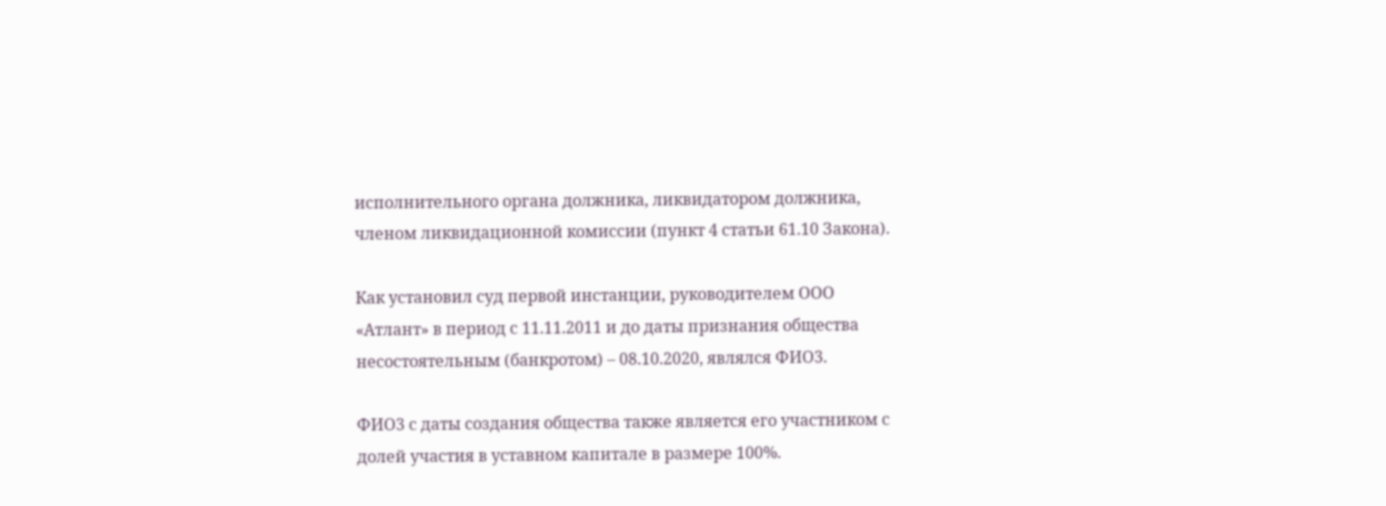исполнительного органа должника, ликвидатором должника, членом ликвидационной комиссии (пункт 4 статьи 61.10 Закона).

Как установил суд первой инстанции, руководителем ООО «Атлант» в период с 11.11.2011 и до даты признания общества несостоятельным (банкротом) – 08.10.2020, являлся ФИО3.

ФИО3 с даты создания общества также является его участником с долей участия в уставном капитале в размере 100%.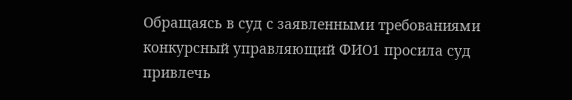Обращаясь в суд с заявленными требованиями конкурсный управляющий ФИО1 просила суд привлечь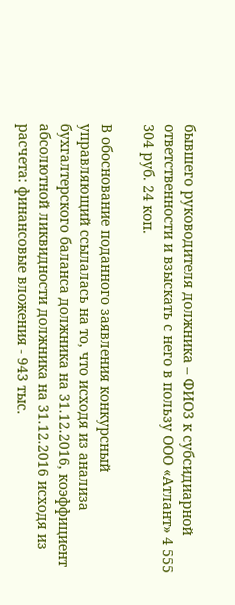бывшего руководителя должника – ФИО3 к субсидиарной ответственности и взыскать с него в пользу ООО «Атлант» 4 555 304 руб. 24 коп.

В обоснование поданного заявления конкурсный управляющий ссылалась на то, что исходя из анализа бухгалтерского баланса должника на 31.12.2016, коэффициент абсолютной ликвидности должника на 31.12.2016 исходя из расчета: финансовые вложения - 943 тыс.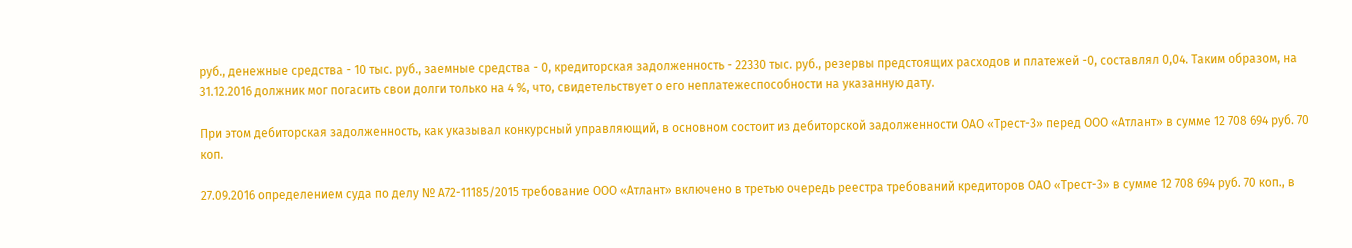руб., денежные средства - 10 тыс. руб., заемные средства - 0, кредиторская задолженность - 22330 тыс. руб., резервы предстоящих расходов и платежей -0, составлял 0,04. Таким образом, на 31.12.2016 должник мог погасить свои долги только на 4 %, что, свидетельствует о его неплатежеспособности на указанную дату.

При этом дебиторская задолженность, как указывал конкурсный управляющий, в основном состоит из дебиторской задолженности ОАО «Трест-3» перед ООО «Атлант» в сумме 12 708 694 руб. 70 коп.

27.09.2016 определением суда по делу № А72-11185/2015 требование ООО «Атлант» включено в третью очередь реестра требований кредиторов ОАО «Трест-3» в сумме 12 708 694 руб. 70 коп., в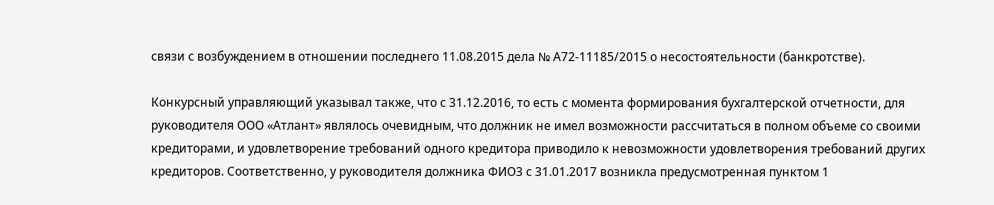связи с возбуждением в отношении последнего 11.08.2015 дела № А72-11185/2015 о несостоятельности (банкротстве).

Конкурсный управляющий указывал также, что с 31.12.2016, то есть с момента формирования бухгалтерской отчетности, для руководителя ООО «Атлант» являлось очевидным, что должник не имел возможности рассчитаться в полном объеме со своими кредиторами, и удовлетворение требований одного кредитора приводило к невозможности удовлетворения требований других кредиторов. Соответственно, у руководителя должника ФИО3 с 31.01.2017 возникла предусмотренная пунктом 1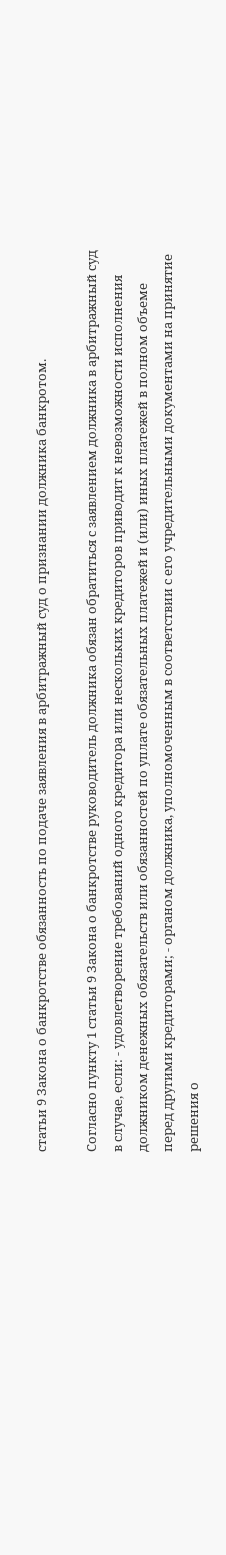статьи 9 Закона о банкротстве обязанность по подаче заявления в арбитражный суд о признании должника банкротом.

Согласно пункту 1 статьи 9 Закона о банкротстве руководитель должника обязан обратиться с заявлением должника в арбитражный суд в случае, если: - удовлетворение требований одного кредитора или нескольких кредиторов приводит к невозможности исполнения должником денежных обязательств или обязанностей по уплате обязательных платежей и (или) иных платежей в полном объеме перед другими кредиторами; - органом должника, уполномоченным в соответствии с его учредительными документами на принятие решения о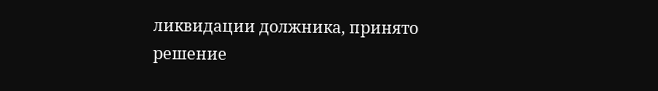ликвидации должника, принято решение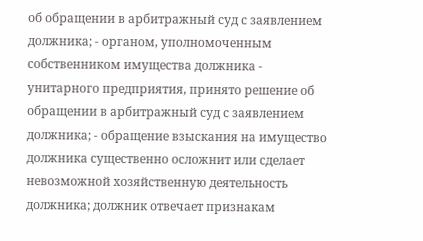об обращении в арбитражный суд с заявлением должника; - органом, уполномоченным собственником имущества должника - унитарного предприятия, принято решение об обращении в арбитражный суд с заявлением должника; - обращение взыскания на имущество должника существенно осложнит или сделает невозможной хозяйственную деятельность должника; должник отвечает признакам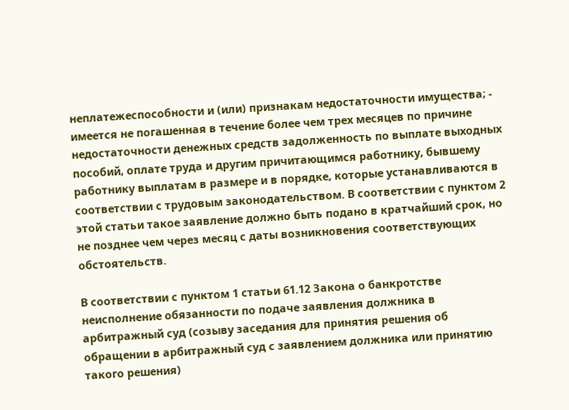неплатежеспособности и (или) признакам недостаточности имущества; - имеется не погашенная в течение более чем трех месяцев по причине недостаточности денежных средств задолженность по выплате выходных пособий, оплате труда и другим причитающимся работнику, бывшему работнику выплатам в размере и в порядке, которые устанавливаются в соответствии с трудовым законодательством. В соответствии с пунктом 2 этой статьи такое заявление должно быть подано в кратчайший срок, но не позднее чем через месяц с даты возникновения соответствующих обстоятельств.

В соответствии с пунктом 1 статьи 61.12 Закона о банкротстве неисполнение обязанности по подаче заявления должника в арбитражный суд (созыву заседания для принятия решения об обращении в арбитражный суд с заявлением должника или принятию такого решения)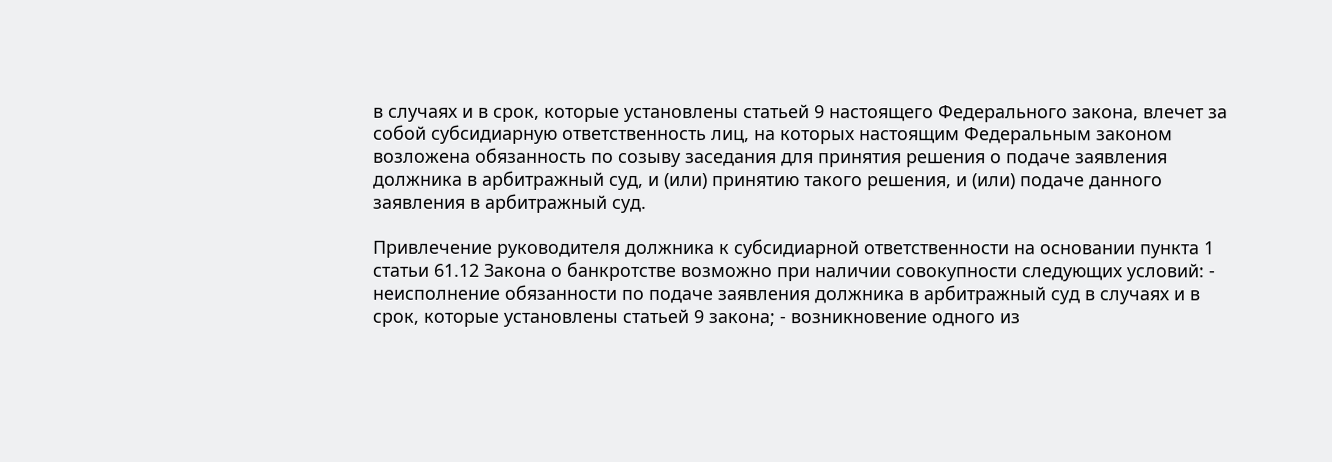в случаях и в срок, которые установлены статьей 9 настоящего Федерального закона, влечет за собой субсидиарную ответственность лиц, на которых настоящим Федеральным законом возложена обязанность по созыву заседания для принятия решения о подаче заявления должника в арбитражный суд, и (или) принятию такого решения, и (или) подаче данного заявления в арбитражный суд.

Привлечение руководителя должника к субсидиарной ответственности на основании пункта 1 статьи 61.12 Закона о банкротстве возможно при наличии совокупности следующих условий: - неисполнение обязанности по подаче заявления должника в арбитражный суд в случаях и в срок, которые установлены статьей 9 закона; - возникновение одного из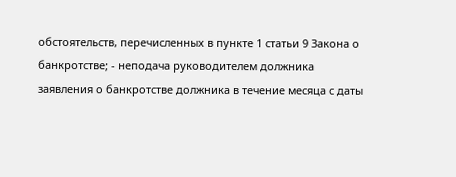обстоятельств, перечисленных в пункте 1 статьи 9 Закона о банкротстве; - неподача руководителем должника заявления о банкротстве должника в течение месяца с даты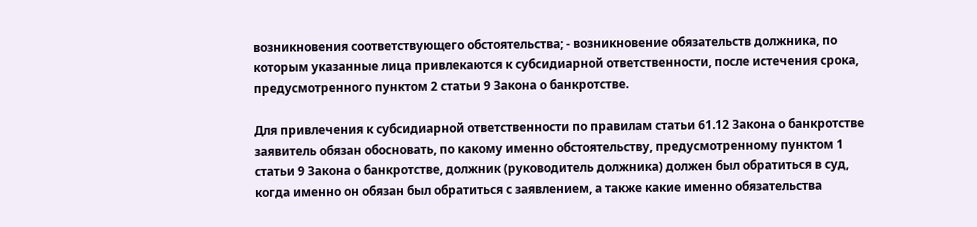возникновения соответствующего обстоятельства; - возникновение обязательств должника, по которым указанные лица привлекаются к субсидиарной ответственности, после истечения срока, предусмотренного пунктом 2 статьи 9 Закона о банкротстве.

Для привлечения к субсидиарной ответственности по правилам статьи 61.12 Закона о банкротстве заявитель обязан обосновать, по какому именно обстоятельству, предусмотренному пунктом 1 статьи 9 Закона о банкротстве, должник (руководитель должника) должен был обратиться в суд, когда именно он обязан был обратиться с заявлением, а также какие именно обязательства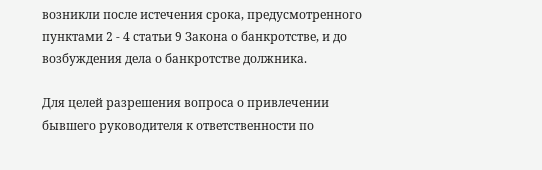возникли после истечения срока, предусмотренного пунктами 2 - 4 статьи 9 Закона о банкротстве, и до возбуждения дела о банкротстве должника.

Для целей разрешения вопроса о привлечении бывшего руководителя к ответственности по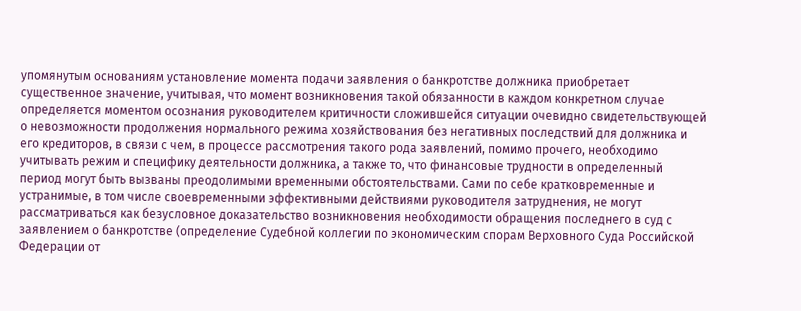упомянутым основаниям установление момента подачи заявления о банкротстве должника приобретает существенное значение, учитывая, что момент возникновения такой обязанности в каждом конкретном случае определяется моментом осознания руководителем критичности сложившейся ситуации очевидно свидетельствующей о невозможности продолжения нормального режима хозяйствования без негативных последствий для должника и его кредиторов, в связи с чем, в процессе рассмотрения такого рода заявлений, помимо прочего, необходимо учитывать режим и специфику деятельности должника, а также то, что финансовые трудности в определенный период могут быть вызваны преодолимыми временными обстоятельствами. Сами по себе кратковременные и устранимые, в том числе своевременными эффективными действиями руководителя затруднения, не могут рассматриваться как безусловное доказательство возникновения необходимости обращения последнего в суд с заявлением о банкротстве (определение Судебной коллегии по экономическим спорам Верховного Суда Российской Федерации от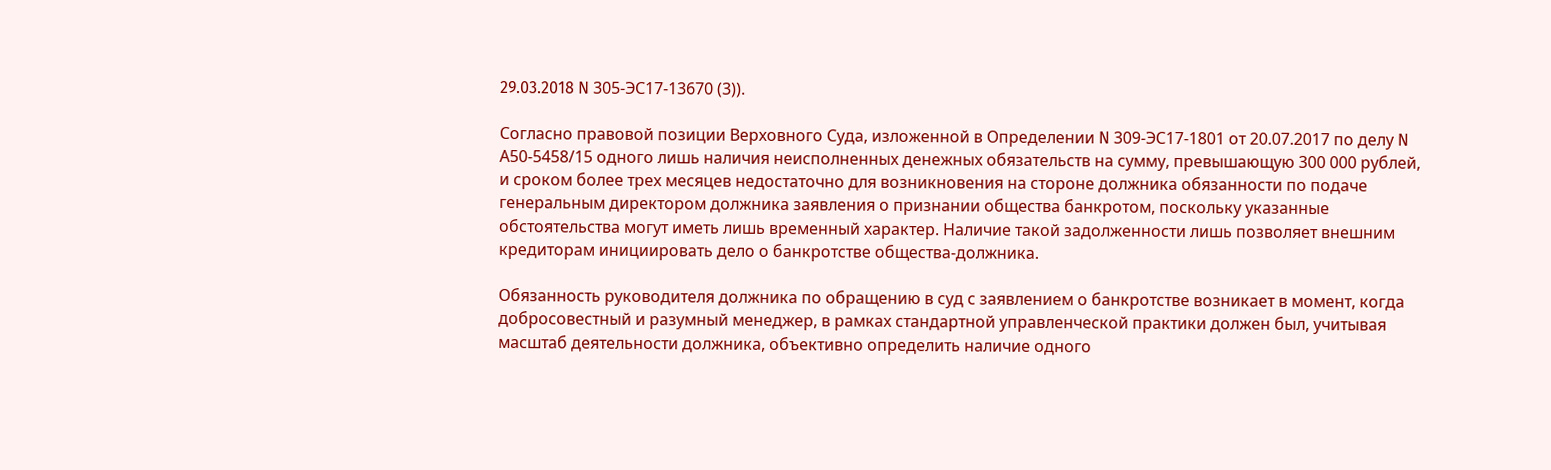29.03.2018 N 305-ЭС17-13670 (3)).

Согласно правовой позиции Верховного Суда, изложенной в Определении N 309-ЭС17-1801 от 20.07.2017 по делу N А50-5458/15 одного лишь наличия неисполненных денежных обязательств на сумму, превышающую 300 000 рублей, и сроком более трех месяцев недостаточно для возникновения на стороне должника обязанности по подаче генеральным директором должника заявления о признании общества банкротом, поскольку указанные обстоятельства могут иметь лишь временный характер. Наличие такой задолженности лишь позволяет внешним кредиторам инициировать дело о банкротстве общества-должника.

Обязанность руководителя должника по обращению в суд с заявлением о банкротстве возникает в момент, когда добросовестный и разумный менеджер, в рамках стандартной управленческой практики должен был, учитывая масштаб деятельности должника, объективно определить наличие одного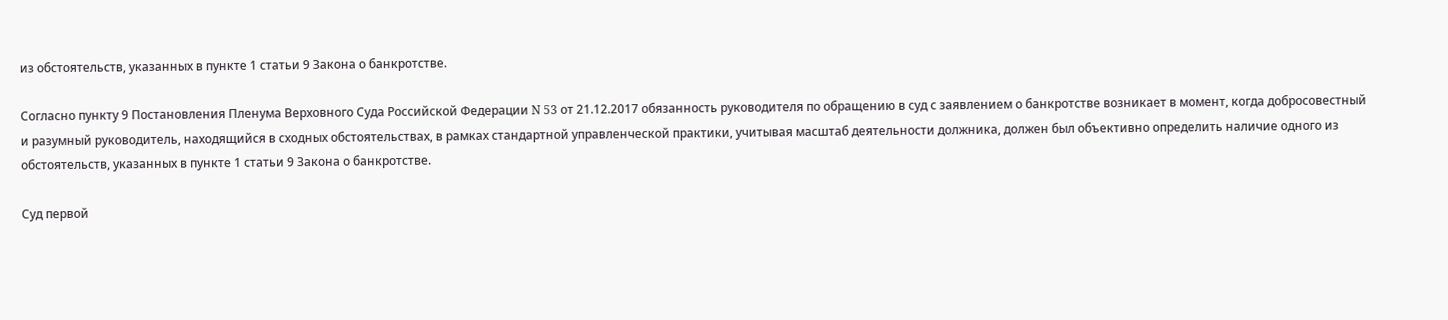из обстоятельств, указанных в пункте 1 статьи 9 Закона о банкротстве.

Согласно пункту 9 Постановления Пленума Верховного Суда Российской Федерации N 53 от 21.12.2017 обязанность руководителя по обращению в суд с заявлением о банкротстве возникает в момент, когда добросовестный и разумный руководитель, находящийся в сходных обстоятельствах, в рамках стандартной управленческой практики, учитывая масштаб деятельности должника, должен был объективно определить наличие одного из обстоятельств, указанных в пункте 1 статьи 9 Закона о банкротстве.

Суд первой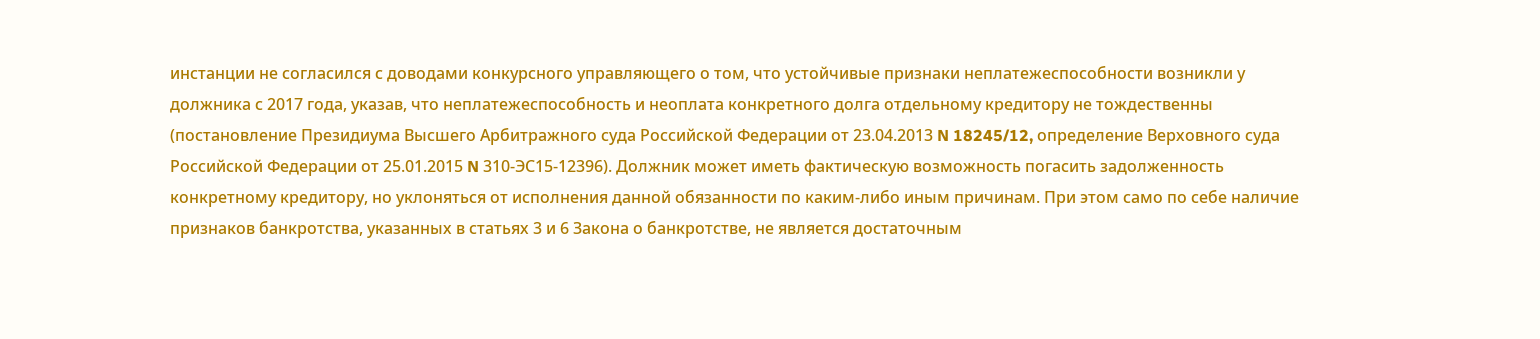инстанции не согласился с доводами конкурсного управляющего о том, что устойчивые признаки неплатежеспособности возникли у должника с 2017 года, указав, что неплатежеспособность и неоплата конкретного долга отдельному кредитору не тождественны (постановление Президиума Высшего Арбитражного суда Российской Федерации от 23.04.2013 N 18245/12, определение Верховного суда Российской Федерации от 25.01.2015 N 310-ЭС15-12396). Должник может иметь фактическую возможность погасить задолженность конкретному кредитору, но уклоняться от исполнения данной обязанности по каким-либо иным причинам. При этом само по себе наличие признаков банкротства, указанных в статьях 3 и 6 Закона о банкротстве, не является достаточным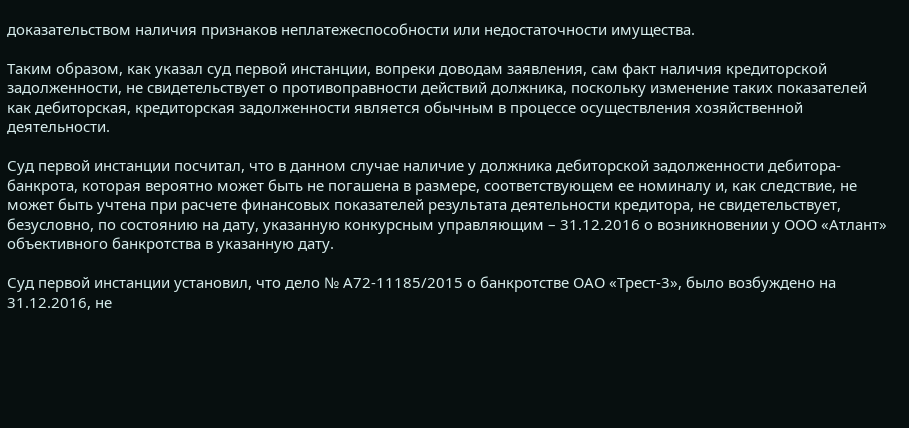доказательством наличия признаков неплатежеспособности или недостаточности имущества.

Таким образом, как указал суд первой инстанции, вопреки доводам заявления, сам факт наличия кредиторской задолженности, не свидетельствует о противоправности действий должника, поскольку изменение таких показателей как дебиторская, кредиторская задолженности является обычным в процессе осуществления хозяйственной деятельности.

Суд первой инстанции посчитал, что в данном случае наличие у должника дебиторской задолженности дебитора-банкрота, которая вероятно может быть не погашена в размере, соответствующем ее номиналу и, как следствие, не может быть учтена при расчете финансовых показателей результата деятельности кредитора, не свидетельствует, безусловно, по состоянию на дату, указанную конкурсным управляющим – 31.12.2016 о возникновении у ООО «Атлант» объективного банкротства в указанную дату.

Суд первой инстанции установил, что дело № А72-11185/2015 о банкротстве ОАО «Трест-3», было возбуждено на 31.12.2016, не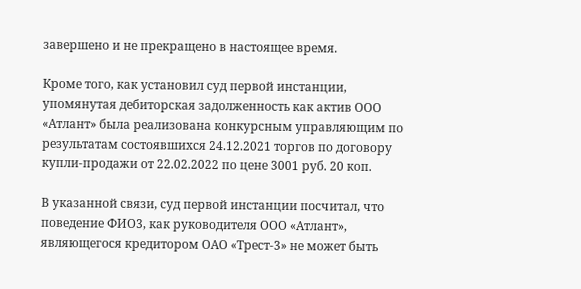завершено и не прекращено в настоящее время.

Кроме того, как установил суд первой инстанции, упомянутая дебиторская задолженность как актив ООО «Атлант» была реализована конкурсным управляющим по результатам состоявшихся 24.12.2021 торгов по договору купли-продажи от 22.02.2022 по цене 3001 руб. 20 коп.

В указанной связи, суд первой инстанции посчитал, что поведение ФИО3, как руководителя ООО «Атлант», являющегося кредитором ОАО «Трест-3» не может быть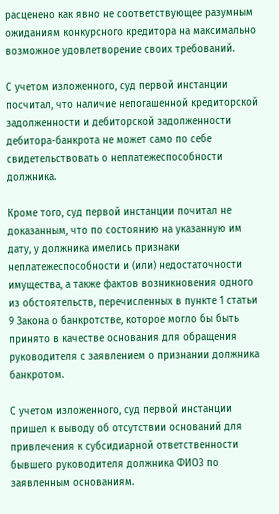расценено как явно не соответствующее разумным ожиданиям конкурсного кредитора на максимально возможное удовлетворение своих требований.

С учетом изложенного, суд первой инстанции посчитал, что наличие непогашенной кредиторской задолженности и дебиторской задолженности дебитора-банкрота не может само по себе свидетельствовать о неплатежеспособности должника.

Кроме того, суд первой инстанции почитал не доказанным, что по состоянию на указанную им дату, у должника имелись признаки неплатежеспособности и (или) недостаточности имущества, а также фактов возникновения одного из обстоятельств, перечисленных в пункте 1 статьи 9 Закона о банкротстве, которое могло бы быть принято в качестве основания для обращения руководителя с заявлением о признании должника банкротом.

С учетом изложенного, суд первой инстанции пришел к выводу об отсутствии оснований для привлечения к субсидиарной ответственности бывшего руководителя должника ФИО3 по заявленным основаниям.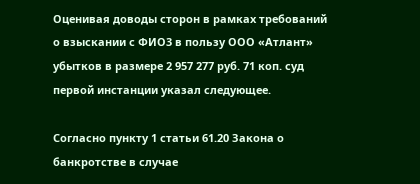Оценивая доводы сторон в рамках требований о взыскании с ФИО3 в пользу ООО «Атлант» убытков в размере 2 957 277 руб. 71 коп. суд первой инстанции указал следующее.

Согласно пункту 1 статьи 61.20 Закона о банкротстве в случае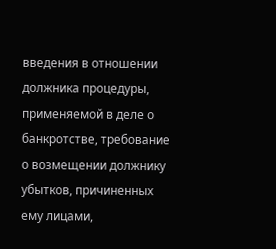введения в отношении должника процедуры, применяемой в деле о банкротстве, требование о возмещении должнику убытков, причиненных ему лицами,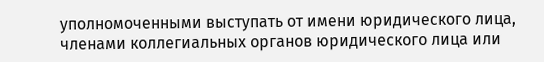уполномоченными выступать от имени юридического лица, членами коллегиальных органов юридического лица или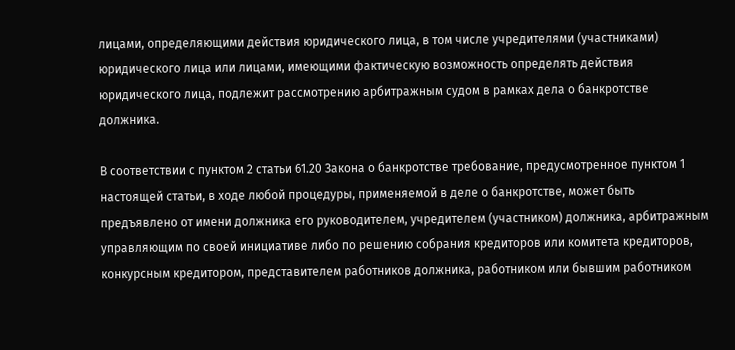лицами, определяющими действия юридического лица, в том числе учредителями (участниками) юридического лица или лицами, имеющими фактическую возможность определять действия юридического лица, подлежит рассмотрению арбитражным судом в рамках дела о банкротстве должника.

В соответствии с пунктом 2 статьи 61.20 Закона о банкротстве требование, предусмотренное пунктом 1 настоящей статьи, в ходе любой процедуры, применяемой в деле о банкротстве, может быть предъявлено от имени должника его руководителем, учредителем (участником) должника, арбитражным управляющим по своей инициативе либо по решению собрания кредиторов или комитета кредиторов, конкурсным кредитором, представителем работников должника, работником или бывшим работником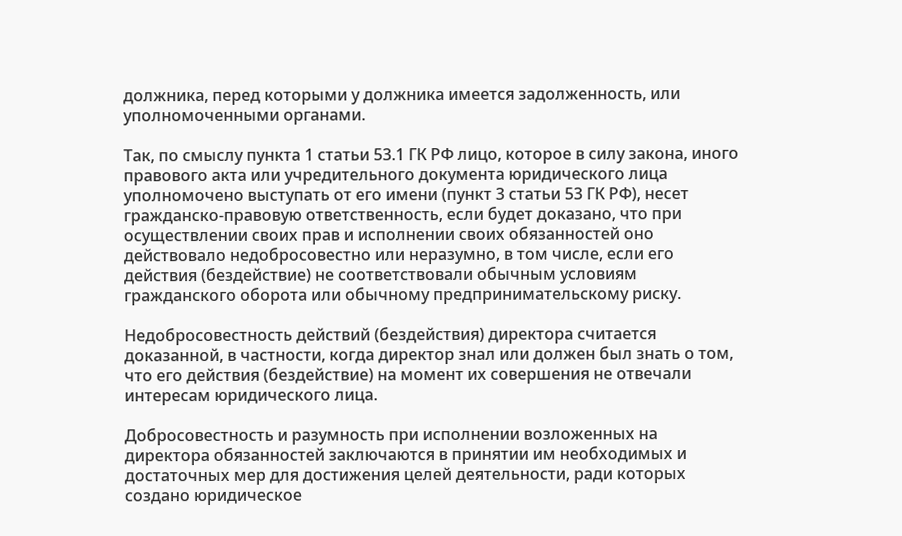должника, перед которыми у должника имеется задолженность, или уполномоченными органами.

Так, по смыслу пункта 1 статьи 53.1 ГК РФ лицо, которое в силу закона, иного правового акта или учредительного документа юридического лица уполномочено выступать от его имени (пункт 3 статьи 53 ГК РФ), несет гражданско-правовую ответственность, если будет доказано, что при осуществлении своих прав и исполнении своих обязанностей оно действовало недобросовестно или неразумно, в том числе, если его действия (бездействие) не соответствовали обычным условиям гражданского оборота или обычному предпринимательскому риску.

Недобросовестность действий (бездействия) директора считается доказанной, в частности, когда директор знал или должен был знать о том, что его действия (бездействие) на момент их совершения не отвечали интересам юридического лица.

Добросовестность и разумность при исполнении возложенных на директора обязанностей заключаются в принятии им необходимых и достаточных мер для достижения целей деятельности, ради которых создано юридическое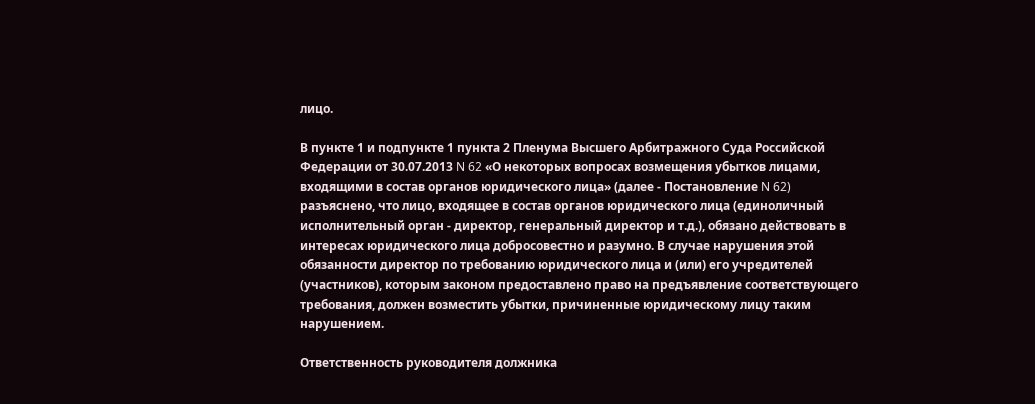лицо.

В пункте 1 и подпункте 1 пункта 2 Пленума Высшего Арбитражного Суда Российской Федерации от 30.07.2013 N 62 «О некоторых вопросах возмещения убытков лицами, входящими в состав органов юридического лица» (далее - Постановление N 62) разъяснено, что лицо, входящее в состав органов юридического лица (единоличный исполнительный орган - директор, генеральный директор и т.д.), обязано действовать в интересах юридического лица добросовестно и разумно. В случае нарушения этой обязанности директор по требованию юридического лица и (или) его учредителей (участников), которым законом предоставлено право на предъявление соответствующего требования, должен возместить убытки, причиненные юридическому лицу таким нарушением.

Ответственность руководителя должника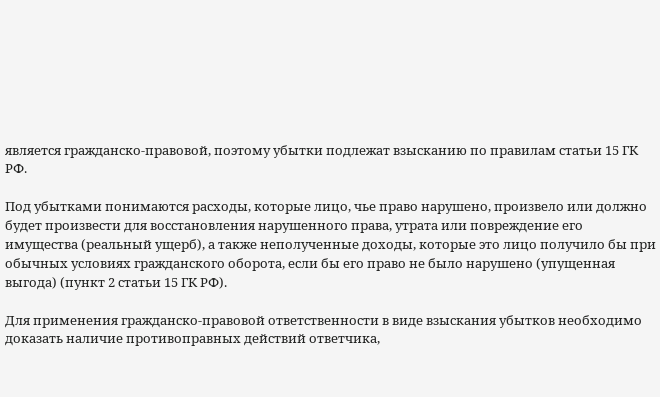является гражданско-правовой, поэтому убытки подлежат взысканию по правилам статьи 15 ГК РФ.

Под убытками понимаются расходы, которые лицо, чье право нарушено, произвело или должно будет произвести для восстановления нарушенного права, утрата или повреждение его имущества (реальный ущерб), а также неполученные доходы, которые это лицо получило бы при обычных условиях гражданского оборота, если бы его право не было нарушено (упущенная выгода) (пункт 2 статьи 15 ГК РФ).

Для применения гражданско-правовой ответственности в виде взыскания убытков необходимо доказать наличие противоправных действий ответчика,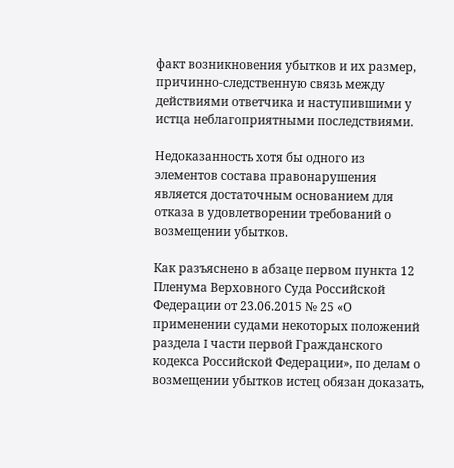факт возникновения убытков и их размер, причинно-следственную связь между действиями ответчика и наступившими у истца неблагоприятными последствиями.

Недоказанность хотя бы одного из элементов состава правонарушения является достаточным основанием для отказа в удовлетворении требований о возмещении убытков.

Как разъяснено в абзаце первом пункта 12 Пленума Верховного Суда Российской Федерации от 23.06.2015 № 25 «О применении судами некоторых положений раздела I части первой Гражданского кодекса Российской Федерации», по делам о возмещении убытков истец обязан доказать,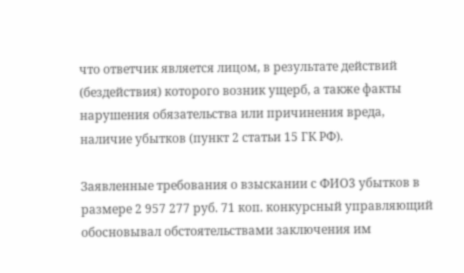что ответчик является лицом, в результате действий (бездействия) которого возник ущерб, а также факты нарушения обязательства или причинения вреда, наличие убытков (пункт 2 статьи 15 ГК РФ).

Заявленные требования о взыскании с ФИО3 убытков в размере 2 957 277 руб. 71 коп. конкурсный управляющий обосновывал обстоятельствами заключения им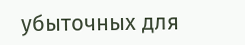убыточных для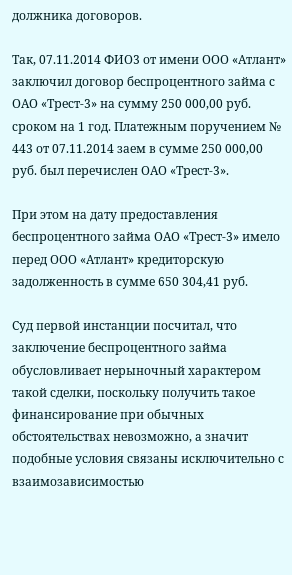должника договоров.

Так, 07.11.2014 ФИО3 от имени ООО «Атлант» заключил договор беспроцентного займа с ОАО «Трест-3» на сумму 250 000,00 руб. сроком на 1 год. Платежным поручением № 443 от 07.11.2014 заем в сумме 250 000,00 руб. был перечислен ОАО «Трест-3».

При этом на дату предоставления беспроцентного займа ОАО «Трест-3» имело перед ООО «Атлант» кредиторскую задолженность в сумме 650 304,41 руб.

Суд первой инстанции посчитал, что заключение беспроцентного займа обусловливает нерыночный характером такой сделки, поскольку получить такое финансирование при обычных обстоятельствах невозможно, а значит подобные условия связаны исключительно с взаимозависимостью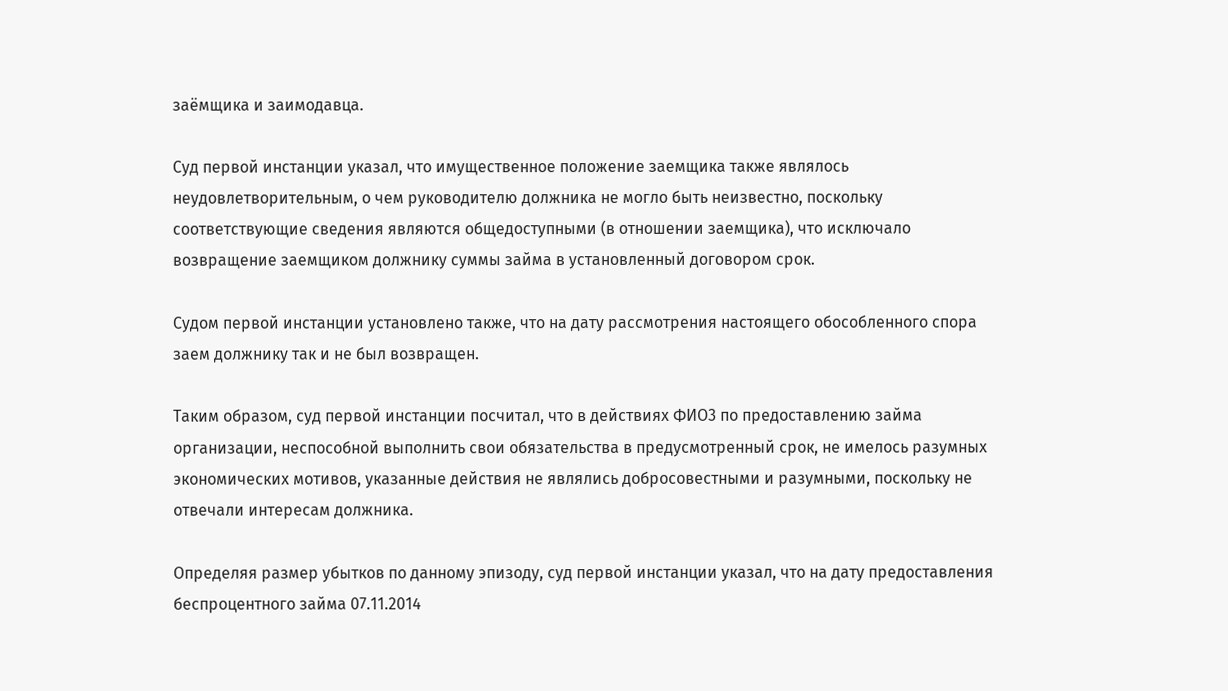заёмщика и заимодавца.

Суд первой инстанции указал, что имущественное положение заемщика также являлось неудовлетворительным, о чем руководителю должника не могло быть неизвестно, поскольку соответствующие сведения являются общедоступными (в отношении заемщика), что исключало возвращение заемщиком должнику суммы займа в установленный договором срок.

Судом первой инстанции установлено также, что на дату рассмотрения настоящего обособленного спора заем должнику так и не был возвращен.

Таким образом, суд первой инстанции посчитал, что в действиях ФИО3 по предоставлению займа организации, неспособной выполнить свои обязательства в предусмотренный срок, не имелось разумных экономических мотивов, указанные действия не являлись добросовестными и разумными, поскольку не отвечали интересам должника.

Определяя размер убытков по данному эпизоду, суд первой инстанции указал, что на дату предоставления беспроцентного займа 07.11.2014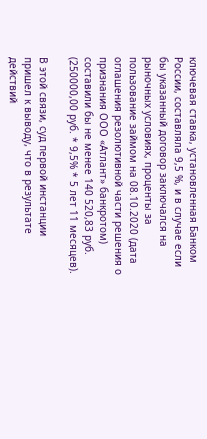ключевая ставка, установленная Банком России, составляла 9,5 %, и в случае если бы указанный договор заключался на рыночных условиях, проценты за пользование займом на 08.10.2020 (дата оглашения резолютивной части решения о признания ООО «Атлант» банкротом) составили бы не менее 140 520,83 руб. (250000,00 руб. * 9,5% * 5 лет 11 месяцев).

В этой связи, суд первой инстанции пришел к выводу, что в результате действий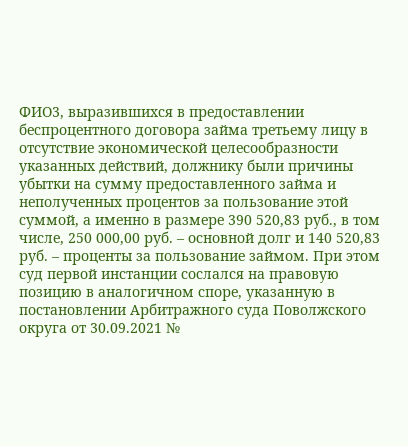ФИО3, выразившихся в предоставлении беспроцентного договора займа третьему лицу в отсутствие экономической целесообразности указанных действий, должнику были причины убытки на сумму предоставленного займа и неполученных процентов за пользование этой суммой, а именно в размере 390 520,83 руб., в том числе, 250 000,00 руб. – основной долг и 140 520,83 руб. – проценты за пользование займом. При этом суд первой инстанции сослался на правовую позицию в аналогичном споре, указанную в постановлении Арбитражного суда Поволжского округа от 30.09.2021 №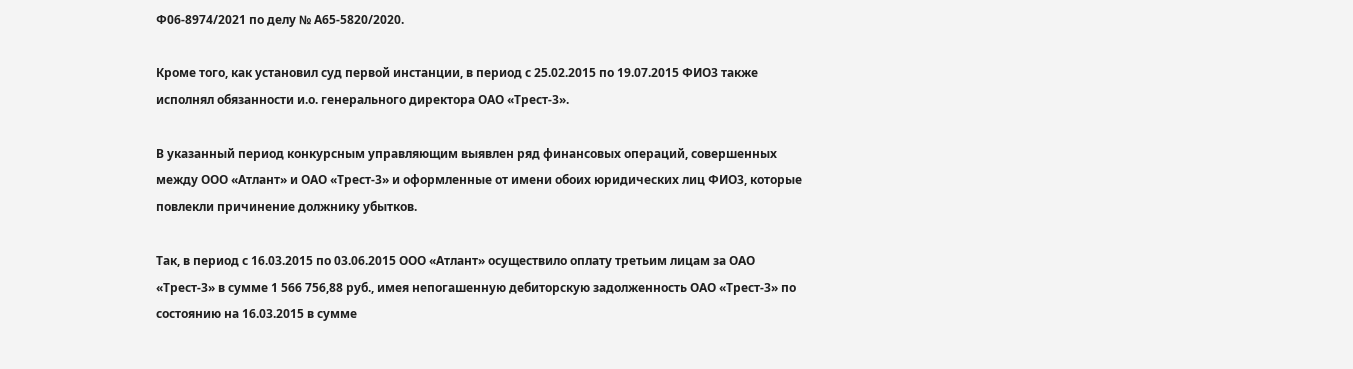Ф06-8974/2021 по делу № А65-5820/2020.

Кроме того, как установил суд первой инстанции, в период с 25.02.2015 по 19.07.2015 ФИО3 также исполнял обязанности и.о. генерального директора ОАО «Трест-3».

В указанный период конкурсным управляющим выявлен ряд финансовых операций, совершенных между ООО «Атлант» и ОАО «Трест-3» и оформленные от имени обоих юридических лиц ФИО3, которые повлекли причинение должнику убытков.

Так, в период с 16.03.2015 по 03.06.2015 ООО «Атлант» осуществило оплату третьим лицам за ОАО «Трест-3» в сумме 1 566 756,88 руб., имея непогашенную дебиторскую задолженность ОАО «Трест-3» по состоянию на 16.03.2015 в сумме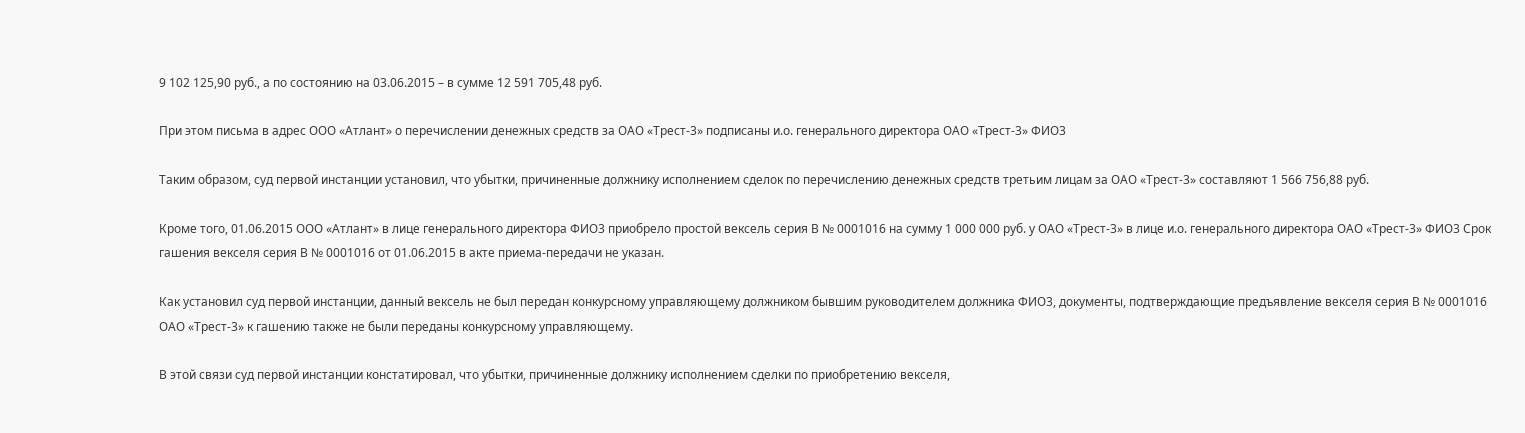9 102 125,90 руб., а по состоянию на 03.06.2015 – в сумме 12 591 705,48 руб.

При этом письма в адрес ООО «Атлант» о перечислении денежных средств за ОАО «Трест-3» подписаны и.о. генерального директора ОАО «Трест-3» ФИО3

Таким образом, суд первой инстанции установил, что убытки, причиненные должнику исполнением сделок по перечислению денежных средств третьим лицам за ОАО «Трест-3» составляют 1 566 756,88 руб.

Кроме того, 01.06.2015 ООО «Атлант» в лице генерального директора ФИО3 приобрело простой вексель серия В № 0001016 на сумму 1 000 000 руб. у ОАО «Трест-3» в лице и.о. генерального директора ОАО «Трест-3» ФИО3 Срок гашения векселя серия В № 0001016 от 01.06.2015 в акте приема-передачи не указан.

Как установил суд первой инстанции, данный вексель не был передан конкурсному управляющему должником бывшим руководителем должника ФИО3, документы, подтверждающие предъявление векселя серия В № 0001016 ОАО «Трест-3» к гашению также не были переданы конкурсному управляющему.

В этой связи суд первой инстанции констатировал, что убытки, причиненные должнику исполнением сделки по приобретению векселя,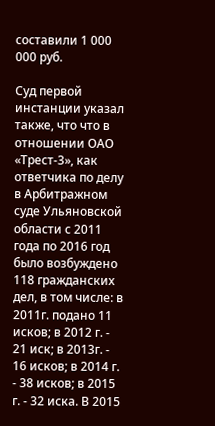составили 1 000 000 руб.

Суд первой инстанции указал также, что что в отношении ОАО «Трест-3», как ответчика по делу в Арбитражном суде Ульяновской области с 2011 года по 2016 год было возбуждено 118 гражданских дел, в том числе: в 2011г. подано 11 исков; в 2012 г. - 21 иск; в 2013г. - 16 исков; в 2014 г. - 38 исков; в 2015 г. - 32 иска. В 2015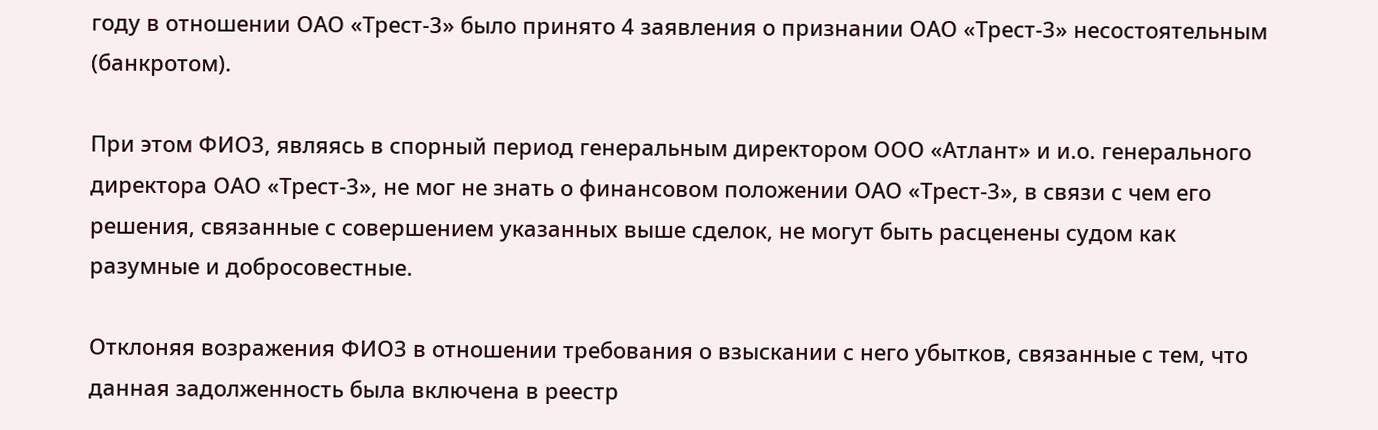году в отношении ОАО «Трест-3» было принято 4 заявления о признании ОАО «Трест-3» несостоятельным (банкротом).

При этом ФИО3, являясь в спорный период генеральным директором ООО «Атлант» и и.о. генерального директора ОАО «Трест-3», не мог не знать о финансовом положении ОАО «Трест-3», в связи с чем его решения, связанные с совершением указанных выше сделок, не могут быть расценены судом как разумные и добросовестные.

Отклоняя возражения ФИО3 в отношении требования о взыскании с него убытков, связанные с тем, что данная задолженность была включена в реестр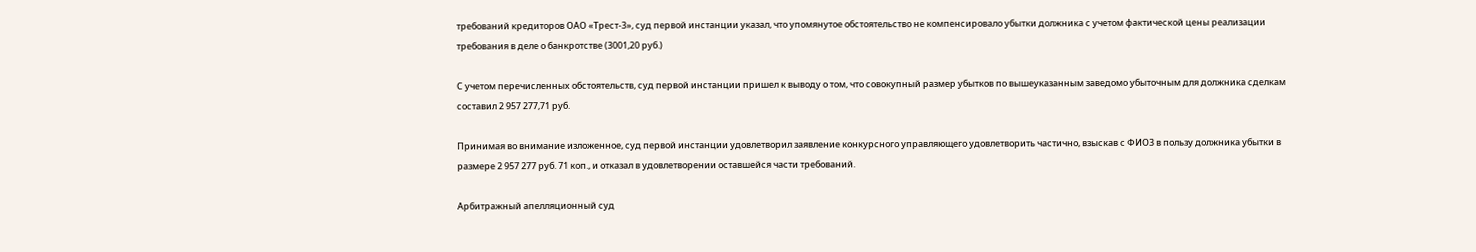требований кредиторов ОАО «Трест-3», суд первой инстанции указал, что упомянутое обстоятельство не компенсировало убытки должника с учетом фактической цены реализации требования в деле о банкротстве (3001,20 руб.)

С учетом перечисленных обстоятельств, суд первой инстанции пришел к выводу о том, что совокупный размер убытков по вышеуказанным заведомо убыточным для должника сделкам составил 2 957 277,71 руб.

Принимая во внимание изложенное, суд первой инстанции удовлетворил заявление конкурсного управляющего удовлетворить частично, взыскав с ФИО3 в пользу должника убытки в размере 2 957 277 руб. 71 коп., и отказал в удовлетворении оставшейся части требований.

Арбитражный апелляционный суд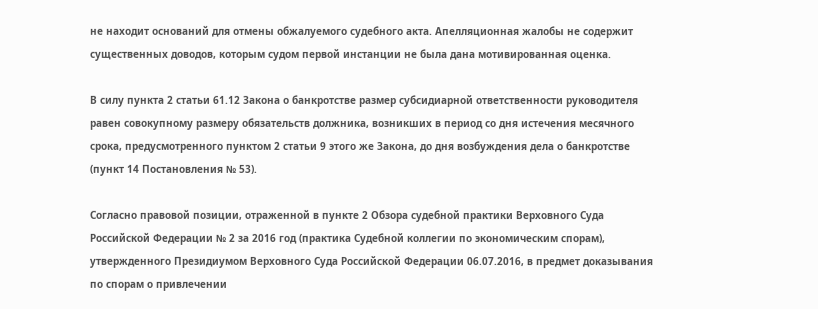не находит оснований для отмены обжалуемого судебного акта. Апелляционная жалобы не содержит существенных доводов, которым судом первой инстанции не была дана мотивированная оценка.

В силу пункта 2 статьи 61.12 Закона о банкротстве размер субсидиарной ответственности руководителя равен совокупному размеру обязательств должника, возникших в период со дня истечения месячного срока, предусмотренного пунктом 2 статьи 9 этого же Закона, до дня возбуждения дела о банкротстве (пункт 14 Постановления № 53).

Согласно правовой позиции, отраженной в пункте 2 Обзора судебной практики Верховного Суда Российской Федерации № 2 за 2016 год (практика Судебной коллегии по экономическим спорам), утвержденного Президиумом Верховного Суда Российской Федерации 06.07.2016, в предмет доказывания по спорам о привлечении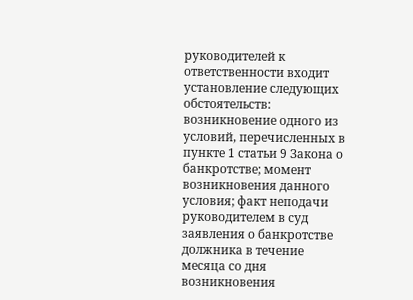руководителей к ответственности входит установление следующих обстоятельств: возникновение одного из условий, перечисленных в пункте 1 статьи 9 Закона о банкротстве; момент возникновения данного условия; факт неподачи руководителем в суд заявления о банкротстве должника в течение месяца со дня возникновения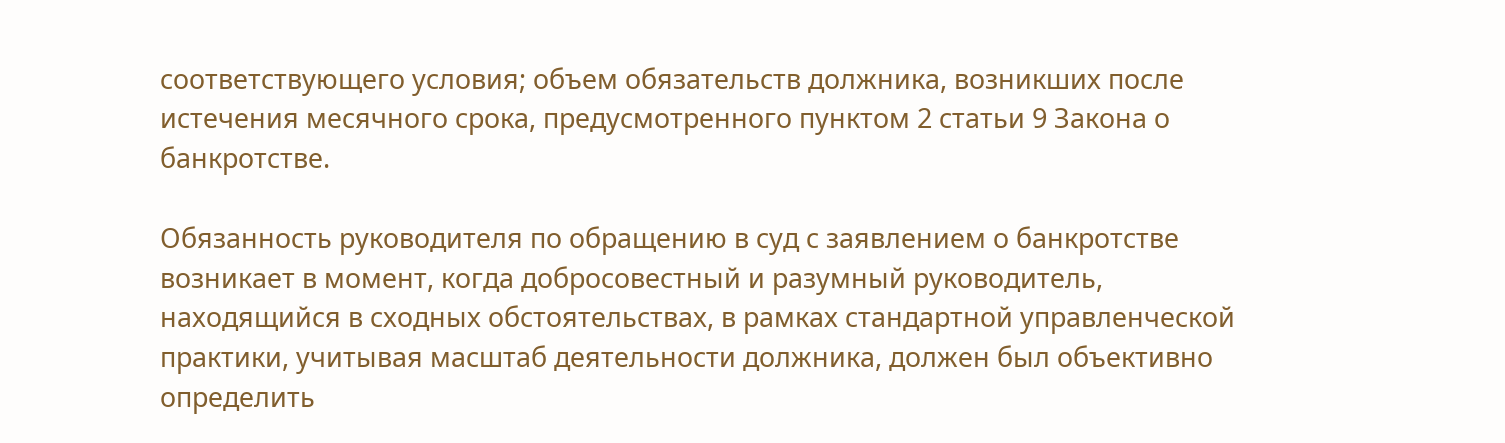соответствующего условия; объем обязательств должника, возникших после истечения месячного срока, предусмотренного пунктом 2 статьи 9 Закона о банкротстве.

Обязанность руководителя по обращению в суд с заявлением о банкротстве возникает в момент, когда добросовестный и разумный руководитель, находящийся в сходных обстоятельствах, в рамках стандартной управленческой практики, учитывая масштаб деятельности должника, должен был объективно определить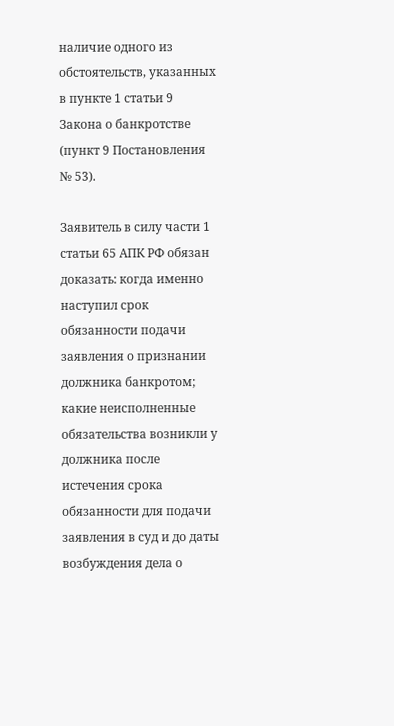наличие одного из обстоятельств, указанных в пункте 1 статьи 9 Закона о банкротстве (пункт 9 Постановления № 53).

Заявитель в силу части 1 статьи 65 АПК РФ обязан доказать: когда именно наступил срок обязанности подачи заявления о признании должника банкротом; какие неисполненные обязательства возникли у должника после истечения срока обязанности для подачи заявления в суд и до даты возбуждения дела о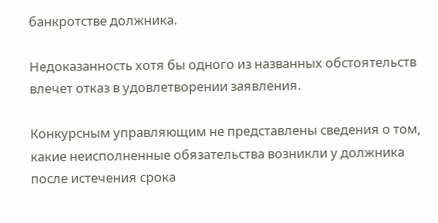банкротстве должника.

Недоказанность хотя бы одного из названных обстоятельств влечет отказ в удовлетворении заявления.

Конкурсным управляющим не представлены сведения о том, какие неисполненные обязательства возникли у должника после истечения срока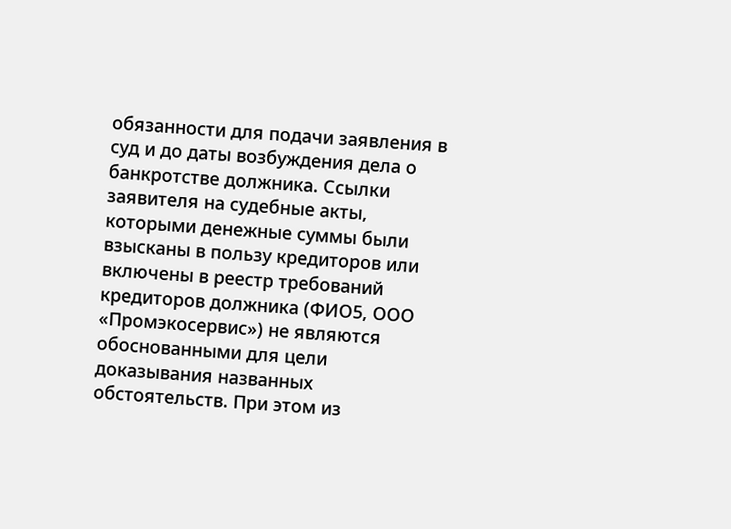обязанности для подачи заявления в суд и до даты возбуждения дела о банкротстве должника. Ссылки заявителя на судебные акты, которыми денежные суммы были взысканы в пользу кредиторов или включены в реестр требований кредиторов должника (ФИО5, ООО «Промэкосервис») не являются обоснованными для цели доказывания названных обстоятельств. При этом из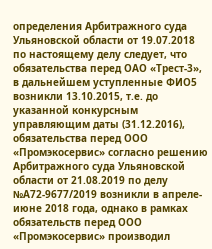определения Арбитражного суда Ульяновской области от 19.07.2018 по настоящему делу следует, что обязательства перед ОАО «Трест-3», в дальнейшем уступленные ФИО5 возникли 13.10.2015, т.е. до указанной конкурсным управляющим даты (31.12.2016), обязательства перед ООО «Промэкосервис» согласно решению Арбитражного суда Ульяновской области от 21.08.2019 по делу №А72-9677/2019 возникли в апреле-июне 2018 года, однако в рамках обязательств перед ООО «Промэкосервис» производил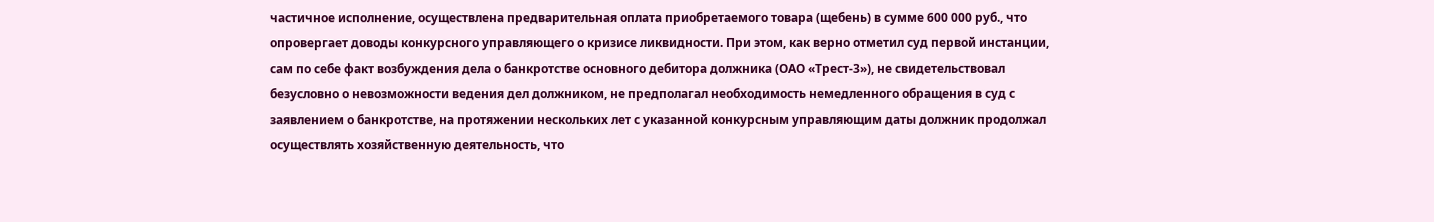частичное исполнение, осуществлена предварительная оплата приобретаемого товара (щебень) в сумме 600 000 руб., что опровергает доводы конкурсного управляющего о кризисе ликвидности. При этом, как верно отметил суд первой инстанции, сам по себе факт возбуждения дела о банкротстве основного дебитора должника (ОАО «Трест-3»), не свидетельствовал безусловно о невозможности ведения дел должником, не предполагал необходимость немедленного обращения в суд с заявлением о банкротстве, на протяжении нескольких лет с указанной конкурсным управляющим даты должник продолжал осуществлять хозяйственную деятельность, что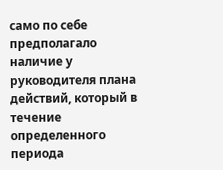само по себе предполагало наличие у руководителя плана действий, который в течение определенного периода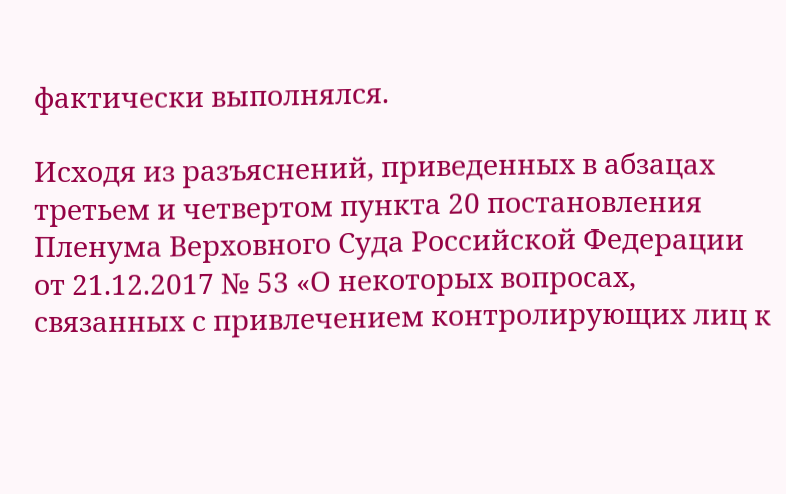фактически выполнялся.

Исходя из разъяснений, приведенных в абзацах третьем и четвертом пункта 20 постановления Пленума Верховного Суда Российской Федерации от 21.12.2017 № 53 «О некоторых вопросах, связанных с привлечением контролирующих лиц к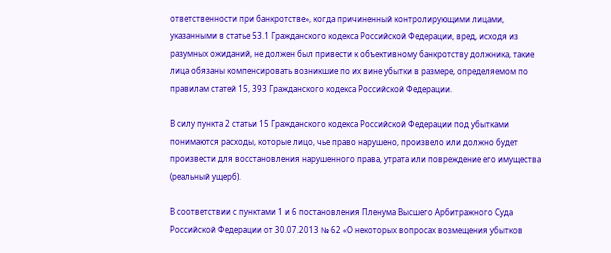ответственности при банкротстве», когда причиненный контролирующими лицами, указанными в статье 53.1 Гражданского кодекса Российской Федерации, вред, исходя из разумных ожиданий, не должен был привести к объективному банкротству должника, такие лица обязаны компенсировать возникшие по их вине убытки в размере, определяемом по правилам статей 15, 393 Гражданского кодекса Российской Федерации.

В силу пункта 2 статьи 15 Гражданского кодекса Российской Федерации под убытками понимаются расходы, которые лицо, чье право нарушено, произвело или должно будет произвести для восстановления нарушенного права, утрата или повреждение его имущества (реальный ущерб).

В соответствии с пунктами 1 и 6 постановления Пленума Высшего Арбитражного Суда Российской Федерации от 30.07.2013 № 62 «О некоторых вопросах возмещения убытков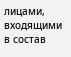лицами, входящими в состав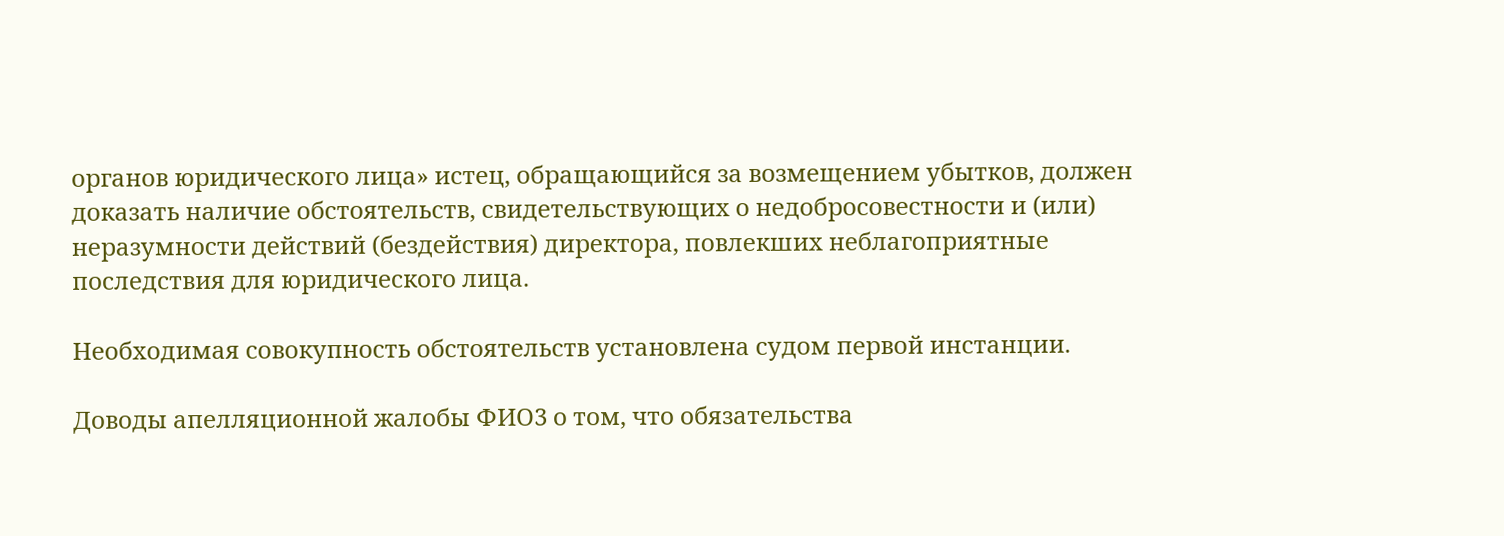органов юридического лица» истец, обращающийся за возмещением убытков, должен доказать наличие обстоятельств, свидетельствующих о недобросовестности и (или) неразумности действий (бездействия) директора, повлекших неблагоприятные последствия для юридического лица.

Необходимая совокупность обстоятельств установлена судом первой инстанции.

Доводы апелляционной жалобы ФИО3 о том, что обязательства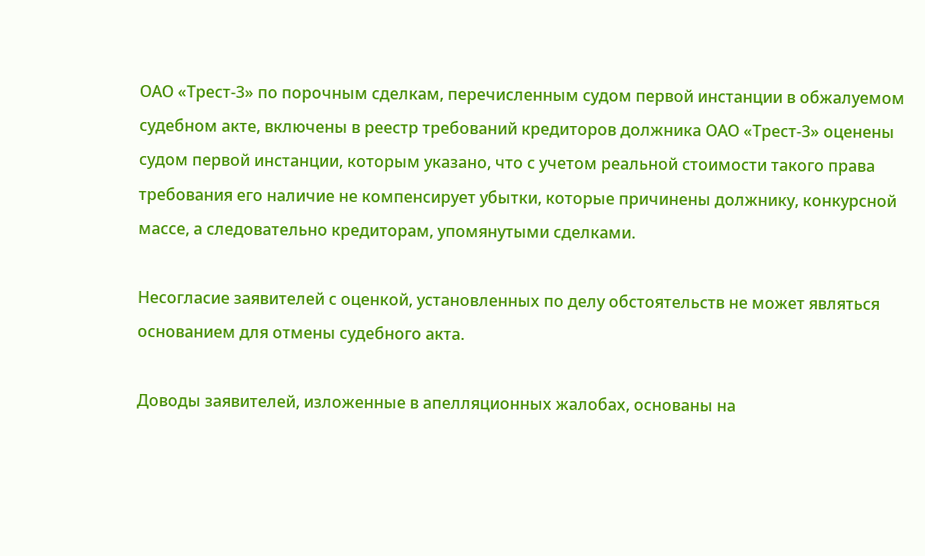ОАО «Трест-3» по порочным сделкам, перечисленным судом первой инстанции в обжалуемом судебном акте, включены в реестр требований кредиторов должника ОАО «Трест-3» оценены судом первой инстанции, которым указано, что с учетом реальной стоимости такого права требования его наличие не компенсирует убытки, которые причинены должнику, конкурсной массе, а следовательно кредиторам, упомянутыми сделками.

Несогласие заявителей с оценкой, установленных по делу обстоятельств не может являться основанием для отмены судебного акта.

Доводы заявителей, изложенные в апелляционных жалобах, основаны на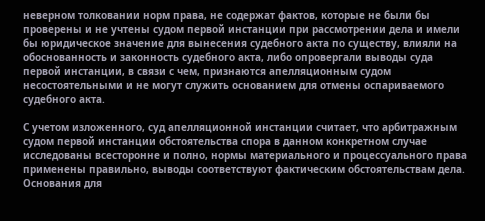неверном толковании норм права, не содержат фактов, которые не были бы проверены и не учтены судом первой инстанции при рассмотрении дела и имели бы юридическое значение для вынесения судебного акта по существу, влияли на обоснованность и законность судебного акта, либо опровергали выводы суда первой инстанции, в связи с чем, признаются апелляционным судом несостоятельными и не могут служить основанием для отмены оспариваемого судебного акта.

С учетом изложенного, суд апелляционной инстанции считает, что арбитражным судом первой инстанции обстоятельства спора в данном конкретном случае исследованы всесторонне и полно, нормы материального и процессуального права применены правильно, выводы соответствуют фактическим обстоятельствам дела. Основания для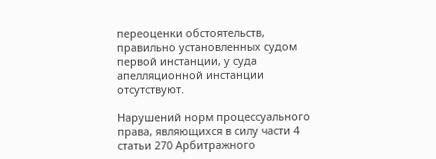переоценки обстоятельств, правильно установленных судом первой инстанции, у суда апелляционной инстанции отсутствуют.

Нарушений норм процессуального права, являющихся в силу части 4 статьи 270 Арбитражного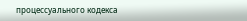процессуального кодекса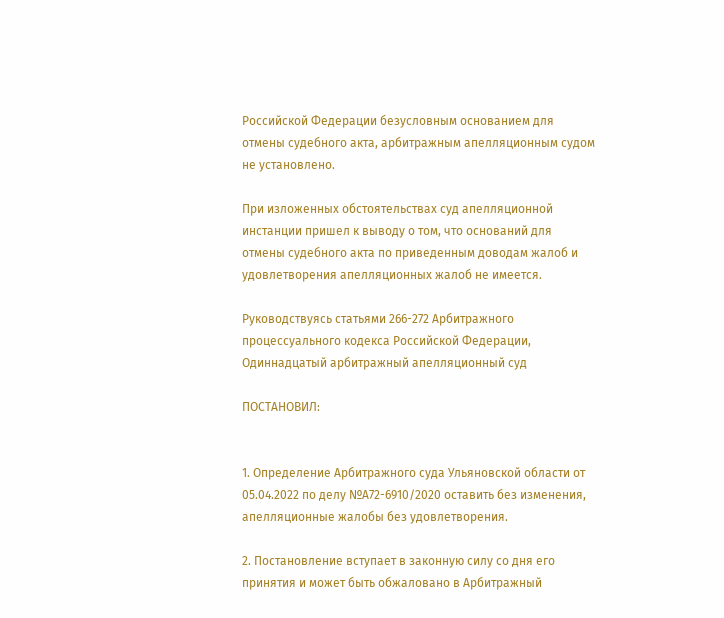Российской Федерации безусловным основанием для отмены судебного акта, арбитражным апелляционным судом не установлено.

При изложенных обстоятельствах суд апелляционной инстанции пришел к выводу о том, что оснований для отмены судебного акта по приведенным доводам жалоб и удовлетворения апелляционных жалоб не имеется.

Руководствуясь статьями 266-272 Арбитражного процессуального кодекса Российской Федерации, Одиннадцатый арбитражный апелляционный суд

ПОСТАНОВИЛ:


1. Определение Арбитражного суда Ульяновской области от 05.04.2022 по делу №А72-6910/2020 оставить без изменения, апелляционные жалобы без удовлетворения.

2. Постановление вступает в законную силу со дня его принятия и может быть обжаловано в Арбитражный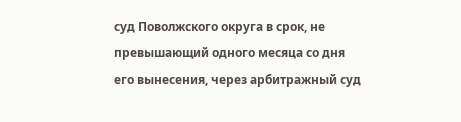суд Поволжского округа в срок, не превышающий одного месяца со дня его вынесения, через арбитражный суд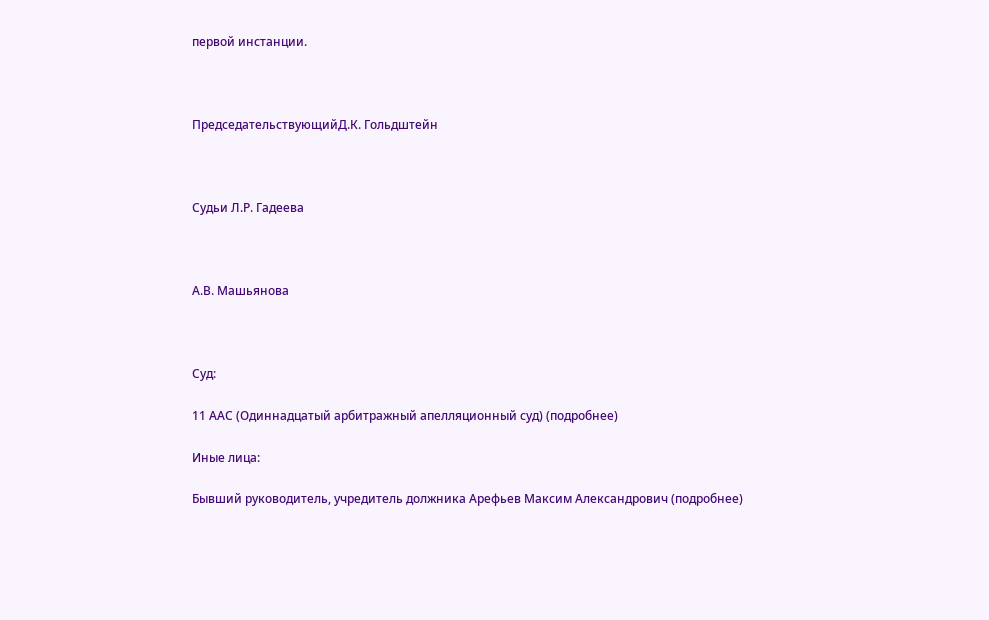первой инстанции.



ПредседательствующийД.К. Гольдштейн



Судьи Л.Р. Гадеева



А.В. Машьянова



Суд:

11 ААС (Одиннадцатый арбитражный апелляционный суд) (подробнее)

Иные лица:

Бывший руководитель, учредитель должника Арефьев Максим Александрович (подробнее)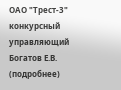ОАО "Трест-3" конкурсный управляющий Богатов Е.В. (подробнее)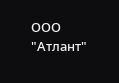ООО "Атлант"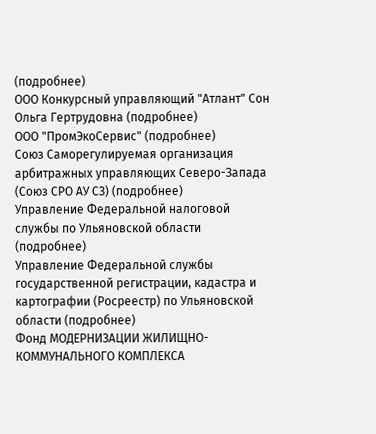(подробнее)
ООО Конкурсный управляющий "Атлант" Сон Ольга Гертрудовна (подробнее)
ООО "ПромЭкоСервис" (подробнее)
Союз Саморегулируемая организация арбитражных управляющих Северо-Запада (Союз СРО АУ СЗ) (подробнее)
Управление Федеральной налоговой службы по Ульяновской области (подробнее)
Управление Федеральной службы государственной регистрации, кадастра и картографии (Росреестр) по Ульяновской области (подробнее)
Фонд МОДЕРНИЗАЦИИ ЖИЛИЩНО-КОММУНАЛЬНОГО КОМПЛЕКСА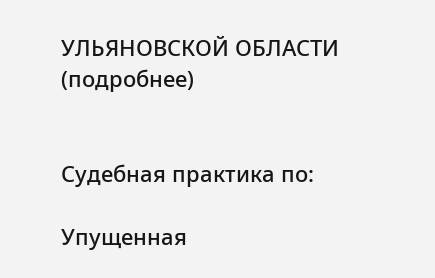УЛЬЯНОВСКОЙ ОБЛАСТИ (подробнее)


Судебная практика по:

Упущенная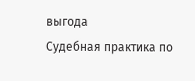выгода
Судебная практика по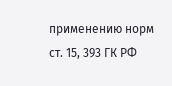применению норм ст. 15, 393 ГК РФ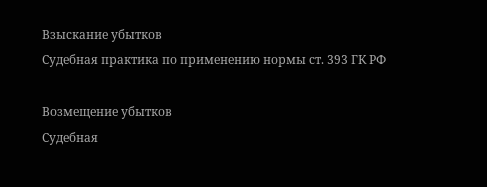Взыскание убытков
Судебная практика по применению нормы ст. 393 ГК РФ

Возмещение убытков
Судебная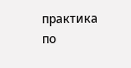практика по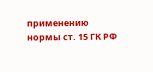применению нормы ст. 15 ГК РФ